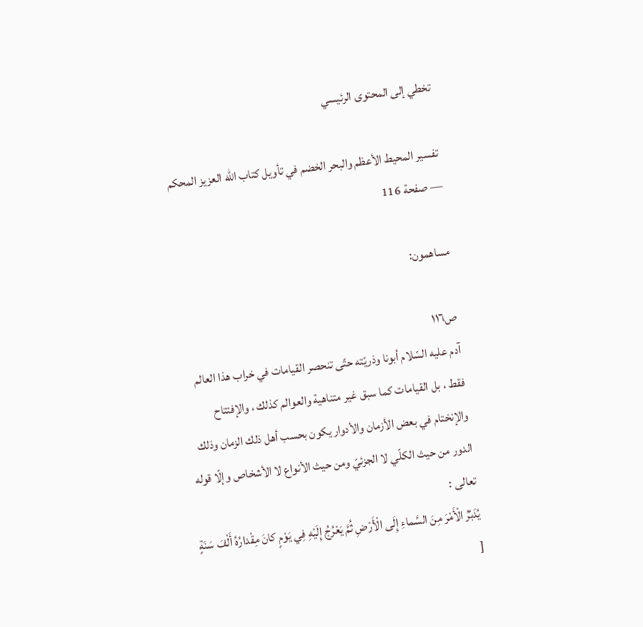تخطي إلى المحتوى الرئيسي

تفسير المحيط الأعظم والبحر الخضم في تأويل كتاب الله العزيز المحكم — صفحة 116

مساهمون:

ص١١٦
آدم عليه السّلام أبونا وذريّته حتّى تنحصر القيامات في خراب هذا العالم فقط ، بل القيامات كما سبق غير متناهية والعوالم كذلك ، والإفتتاح والإنختام في بعض الأزمان والأدوار يكون بحسب أهل ذلك الزمان وذلك الدور من حيث الكلّي لا الجزئيّ ومن حيث الأنواع لا الأشخاص وإلّا قوله تعالى :
يُدَبِّرُ الْأَمْرَ مِنَ السَّماءِ إِلَى الْأَرْضِ ثُمَّ يَعْرُجُ إِلَيْهِ فِي يَوْمٍ كانَ مِقْدارُهُ أَلْفَ سَنَةٍ
[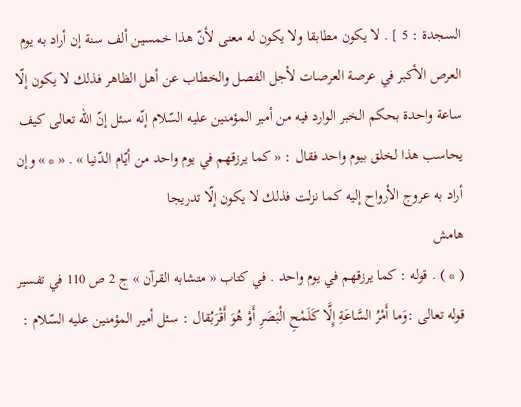السجدة : 5 ] . لا يكون مطابقا ولا يكون له معنى لأنّ هذا خمسين ألف سنة إن أراد به يوم العرص الأكبر في عرصة العرصات لأجل الفصل والخطاب عن أهل الظاهر فذلك لا يكون إلّا ساعة واحدة بحكم الخبر الوارد فيه من أمير المؤمنين عليه السّلام إنّه سئل إنّ اللّه تعالى كيف يحاسب هذا لخلق بيوم واحد فقال : « كما يرزقهم في يوم واحد من أيّام الدّنيا » . « * » وإن أراد به عروج الأرواح إليه كما نزلت فذلك لا يكون إلّا تدريجا
هامش
( * ) . قوله : كما يرزقهم في يوم واحد . في كتاب « متشابه القرآن » ج 2 ص 110 في تفسير قوله تعالى :وَما أَمْرُ السَّاعَةِ إِلَّا كَلَمْحِ الْبَصَرِ أَوْ هُوَ أَقْرَبُقال : سئل أمير المؤمنين عليه السّلام :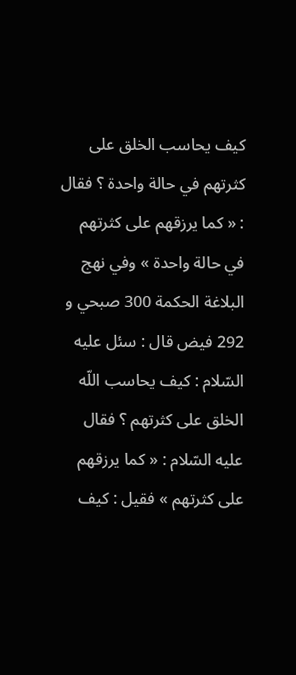كيف يحاسب الخلق على كثرتهم في حالة واحدة ؟ فقال : « كما يرزقهم على كثرتهم في حالة واحدة » وفي نهج البلاغة الحكمة 300 صبحي و 292 فيض قال : سئل عليه السّلام : كيف يحاسب اللّه الخلق على كثرتهم ؟ فقال عليه السّلام : « كما يرزقهم على كثرتهم » فقيل : كيف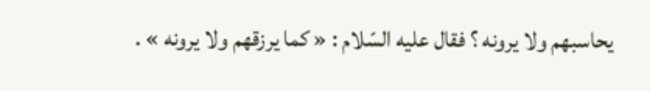يحاسبهم ولا يرونه ؟ فقال عليه السّلام : « كما يرزقهم ولا يرونه » .